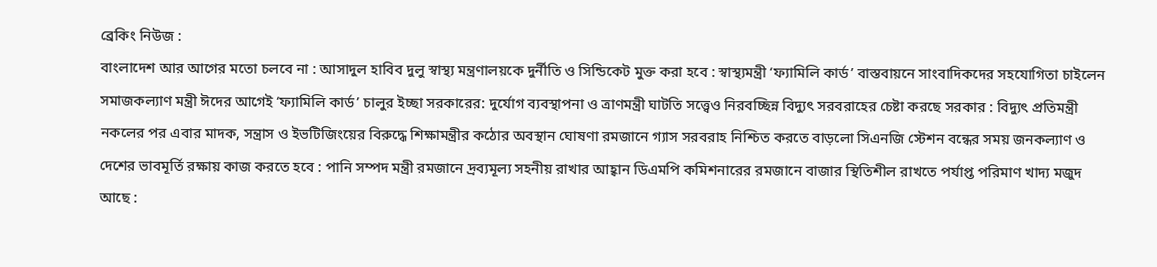ব্রেকিং নিউজ :
বাংলাদেশ আর আগের মতো চলবে না : আসাদুল হাবিব দুলু স্বাস্থ্য মন্ত্রণালয়কে দুর্নীতি ও সিন্ডিকেট মুক্ত করা হবে : স্বাস্থ্যমন্ত্রী ‘ফ্যামিলি কার্ড’ বাস্তবায়নে সাংবাদিকদের সহযোগিতা চাইলেন সমাজকল্যাণ মন্ত্রী ঈদের আগেই ‘ফ্যামিলি কার্ড’ চালুর ইচ্ছা সরকারের: দুর্যোগ ব্যবস্থাপনা ও ত্রাণমন্ত্রী ঘাটতি সত্ত্বেও নিরবচ্ছিন্ন বিদ্যুৎ সরবরাহের চেষ্টা করছে সরকার : বিদ্যুৎ প্রতিমন্ত্রী নকলের পর এবার মাদক, সন্ত্রাস ও ইভটিজিংয়ের বিরুদ্ধে শিক্ষামন্ত্রীর কঠোর অবস্থান ঘোষণা রমজানে গ্যাস সরবরাহ নিশ্চিত করতে বাড়লো সিএনজি স্টেশন বন্ধের সময় জনকল্যাণ ও দেশের ভাবমূর্তি রক্ষায় কাজ করতে হবে : পানি সম্পদ মন্ত্রী রমজানে দ্রব্যমূল্য সহনীয় রাখার আহ্বান ডিএমপি কমিশনারের রমজানে বাজার স্থিতিশীল রাখতে পর্যাপ্ত পরিমাণ খাদ্য মজুদ আছে :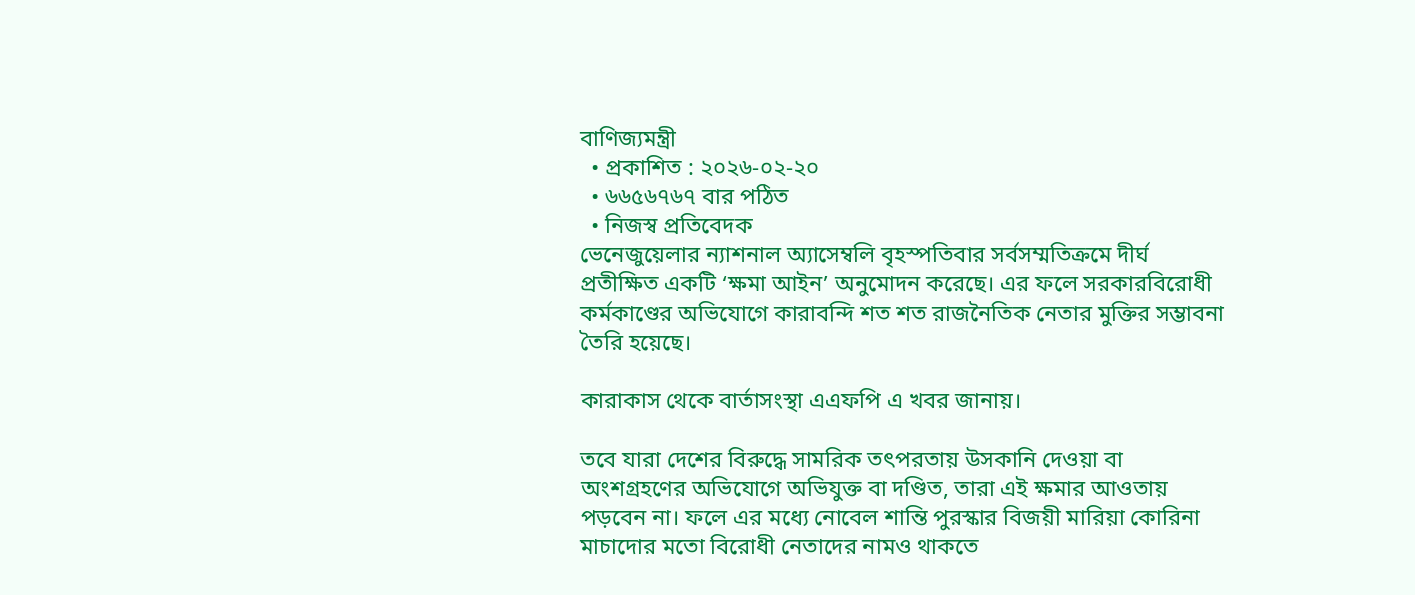বাণিজ্যমন্ত্রী
  • প্রকাশিত : ২০২৬-০২-২০
  • ৬৬৫৬৭৬৭ বার পঠিত
  • নিজস্ব প্রতিবেদক
ভেনেজুয়েলার ন্যাশনাল অ্যাসেম্বলি বৃহস্পতিবার সর্বসম্মতিক্রমে দীর্ঘ প্রতীক্ষিত একটি ‘ক্ষমা আইন’ অনুমোদন করেছে। এর ফলে সরকারবিরোধী কর্মকাণ্ডের অভিযোগে কারাবন্দি শত শত রাজনৈতিক নেতার মুক্তির সম্ভাবনা তৈরি হয়েছে।

কারাকাস থেকে বার্তাসংস্থা এএফপি এ খবর জানায়।

তবে যারা দেশের বিরুদ্ধে সামরিক তৎপরতায় উসকানি দেওয়া বা অংশগ্রহণের অভিযোগে অভিযুক্ত বা দণ্ডিত, তারা এই ক্ষমার আওতায় পড়বেন না। ফলে এর মধ্যে নোবেল শান্তি পুরস্কার বিজয়ী মারিয়া কোরিনা মাচাদোর মতো বিরোধী নেতাদের নামও থাকতে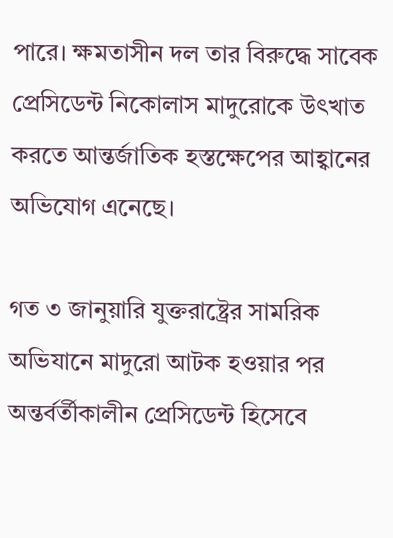পারে। ক্ষমতাসীন দল তার বিরুদ্ধে সাবেক প্রেসিডেন্ট নিকোলাস মাদুরোকে উৎখাত করতে আন্তর্জাতিক হস্তক্ষেপের আহ্বানের অভিযোগ এনেছে।

গত ৩ জানুয়ারি যুক্তরাষ্ট্রের সামরিক অভিযানে মাদুরো আটক হওয়ার পর অন্তর্বর্তীকালীন প্রেসিডেন্ট হিসেবে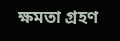ক্ষমতা গ্রহণ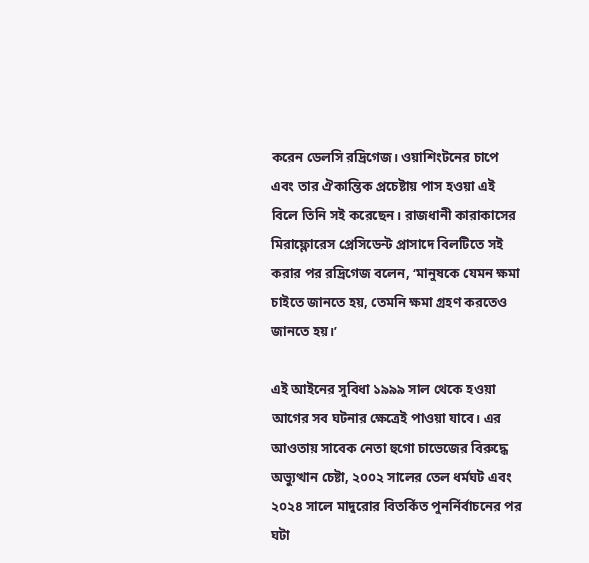করেন ডেলসি রদ্রিগেজ। ওয়াশিংটনের চাপে এবং তার ঐকান্তিক প্রচেষ্টায় পাস হওয়া এই বিলে তিনি সই করেছেন। রাজধানী কারাকাসের মিরাফ্লোরেস প্রেসিডেন্ট প্রাসাদে বিলটিতে সই করার পর রদ্রিগেজ বলেন, ‘মানুষকে যেমন ক্ষমা চাইতে জানতে হয়, তেমনি ক্ষমা গ্রহণ করতেও জানতে হয়।’

এই আইনের সুবিধা ১৯৯৯ সাল থেকে হওয়া আগের সব ঘটনার ক্ষেত্রেই পাওয়া যাবে। এর আওতায় সাবেক নেতা হুগো চাভেজের বিরুদ্ধে অভ্যুত্থান চেষ্টা, ২০০২ সালের তেল ধর্মঘট এবং ২০২৪ সালে মাদুরোর বিতর্কিত পুনর্নির্বাচনের পর ঘটা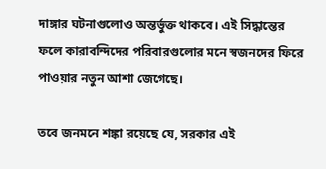দাঙ্গার ঘটনাগুলোও অন্তর্ভুক্ত থাকবে। এই সিদ্ধান্তের ফলে কারাবন্দিদের পরিবারগুলোর মনে স্বজনদের ফিরে পাওয়ার নতুন আশা জেগেছে।

তবে জনমনে শঙ্কা রয়েছে যে, সরকার এই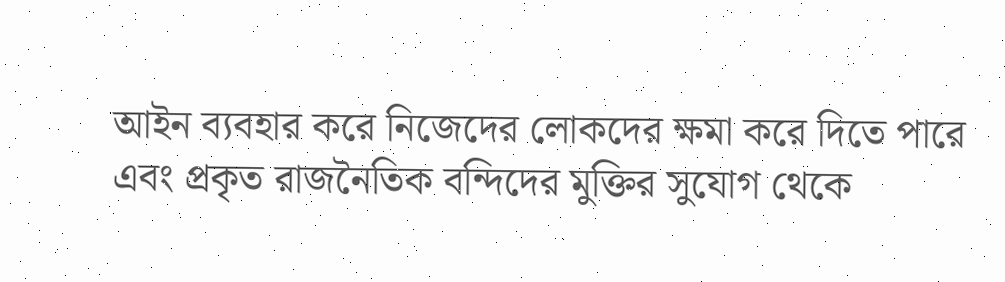আইন ব্যবহার করে নিজেদের লোকদের ক্ষমা করে দিতে পারে এবং প্রকৃত রাজনৈতিক বন্দিদের মুক্তির সুযোগ থেকে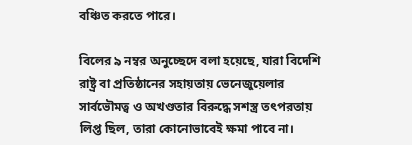বঞ্চিত করতে পারে।

বিলের ৯ নম্বর অনুচ্ছেদে বলা হয়েছে, যারা বিদেশি রাষ্ট্র বা প্রতিষ্ঠানের সহায়তায় ভেনেজুয়েলার সার্বভৌমত্ব ও অখণ্ডতার বিরুদ্ধে সশস্ত্র তৎপরতায় লিপ্ত ছিল, তারা কোনোভাবেই ক্ষমা পাবে না।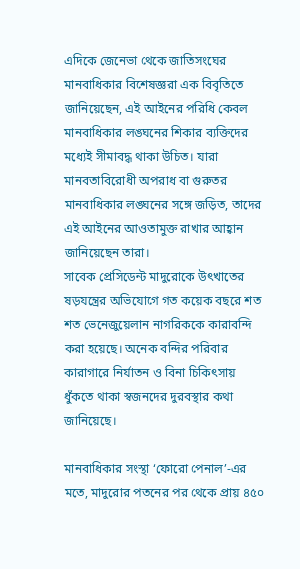এদিকে জেনেভা থেকে জাতিসংঘের মানবাধিকার বিশেষজ্ঞরা এক বিবৃতিতে জানিয়েছেন, এই আইনের পরিধি কেবল মানবাধিকার লঙ্ঘনের শিকার ব্যক্তিদের মধ্যেই সীমাবদ্ধ থাকা উচিত। যারা মানবতাবিরোধী অপরাধ বা গুরুতর মানবাধিকার লঙ্ঘনের সঙ্গে জড়িত, তাদের এই আইনের আওতামুক্ত রাখার আহ্বান জানিয়েছেন তারা।
সাবেক প্রেসিডেন্ট মাদুরোকে উৎখাতের ষড়যন্ত্রের অভিযোগে গত কয়েক বছরে শত শত ভেনেজুয়েলান নাগরিককে কারাবন্দি করা হয়েছে। অনেক বন্দির পরিবার কারাগারে নির্যাতন ও বিনা চিকিৎসায় ধুঁকতে থাকা স্বজনদের দুরবস্থার কথা জানিয়েছে।

মানবাধিকার সংস্থা ‘ফোরো পেনাল’-এর মতে, মাদুরোর পতনের পর থেকে প্রায় ৪৫০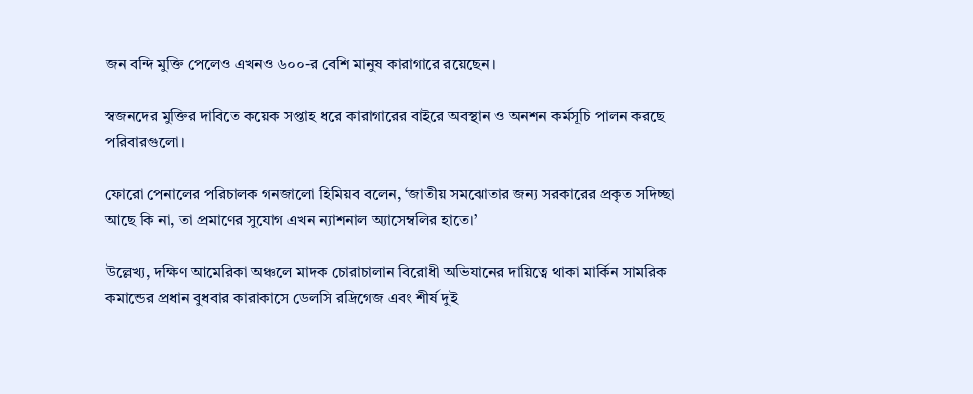জন বন্দি মুক্তি পেলেও এখনও ৬০০-র বেশি মানুষ কারাগারে রয়েছেন।

স্বজনদের মুক্তির দাবিতে কয়েক সপ্তাহ ধরে কারাগারের বাইরে অবস্থান ও অনশন কর্মসূচি পালন করছে পরিবারগুলো।

ফোরো পেনালের পরিচালক গনজালো হিমিয়ব বলেন, ‘জাতীয় সমঝোতার জন্য সরকারের প্রকৃত সদিচ্ছা আছে কি না, তা প্রমাণের সুযোগ এখন ন্যাশনাল অ্যাসেম্বলির হাতে।’

উল্লেখ্য, দক্ষিণ আমেরিকা অঞ্চলে মাদক চোরাচালান বিরোধী অভিযানের দায়িত্বে থাকা মার্কিন সামরিক কমান্ডের প্রধান বুধবার কারাকাসে ডেলসি রদ্রিগেজ এবং শীর্ষ দুই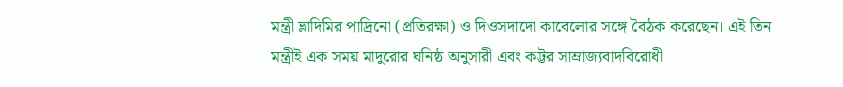মন্ত্রী ভ্লাদিমির পাদ্রিনো (প্রতিরক্ষা) ও দিওসদাদো কাবেলোর সঙ্গে বৈঠক করেছেন। এই তিন মন্ত্রীই এক সময় মাদুরোর ঘনিষ্ঠ অনুসারী এবং কট্টর সাম্রাজ্যবাদবিরোধী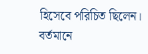হিসেবে পরিচিত ছিলেন। বর্তমানে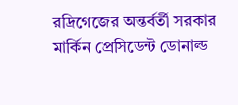রদ্রিগেজের অন্তর্বর্তী সরকার মার্কিন প্রেসিডেন্ট ডোনাল্ড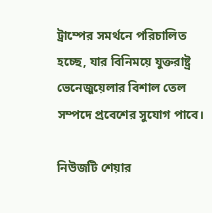ট্রাম্পের সমর্থনে পরিচালিত হচ্ছে, যার বিনিময়ে যুক্তরাষ্ট্র ভেনেজুয়েলার বিশাল তেল সম্পদে প্রবেশের সুযোগ পাবে।

নিউজটি শেয়ার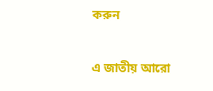করুন

এ জাতীয় আরো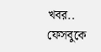খবর..
ফেসবুকে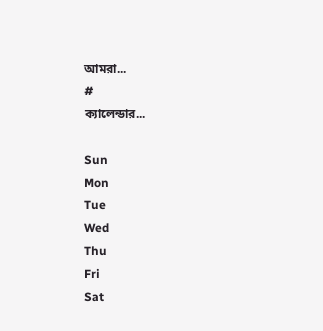আমরা...
#
ক্যালেন্ডার...

Sun
Mon
Tue
Wed
Thu
Fri
Sat